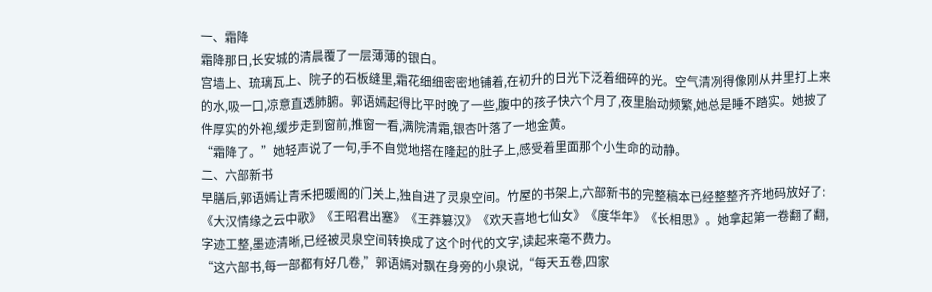一、霜降
霜降那日,长安城的清晨覆了一层薄薄的银白。
宫墙上、琉璃瓦上、院子的石板缝里,霜花细细密密地铺着,在初升的日光下泛着细碎的光。空气清冽得像刚从井里打上来的水,吸一口,凉意直透肺腑。郭语嫣起得比平时晚了一些,腹中的孩子快六个月了,夜里胎动频繁,她总是睡不踏实。她披了件厚实的外袍,缓步走到窗前,推窗一看,满院清霜,银杏叶落了一地金黄。
“霜降了。”她轻声说了一句,手不自觉地搭在隆起的肚子上,感受着里面那个小生命的动静。
二、六部新书
早膳后,郭语嫣让青禾把暖阁的门关上,独自进了灵泉空间。竹屋的书架上,六部新书的完整稿本已经整整齐齐地码放好了:《大汉情缘之云中歌》《王昭君出塞》《王莽篡汉》《欢天喜地七仙女》《度华年》《长相思》。她拿起第一卷翻了翻,字迹工整,墨迹清晰,已经被灵泉空间转换成了这个时代的文字,读起来毫不费力。
“这六部书,每一部都有好几卷,”郭语嫣对飘在身旁的小泉说,“每天五卷,四家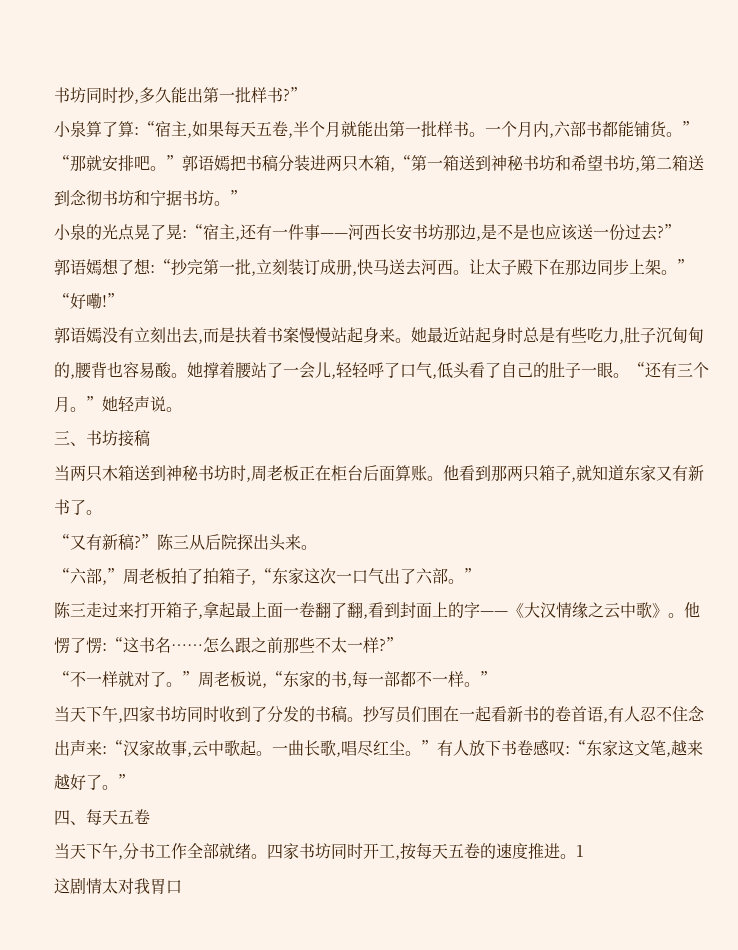书坊同时抄,多久能出第一批样书?”
小泉算了算:“宿主,如果每天五卷,半个月就能出第一批样书。一个月内,六部书都能铺货。”
“那就安排吧。”郭语嫣把书稿分装进两只木箱,“第一箱送到神秘书坊和希望书坊,第二箱送到念彻书坊和宁据书坊。”
小泉的光点晃了晃:“宿主,还有一件事——河西长安书坊那边,是不是也应该送一份过去?”
郭语嫣想了想:“抄完第一批,立刻装订成册,快马送去河西。让太子殿下在那边同步上架。”
“好嘞!”
郭语嫣没有立刻出去,而是扶着书案慢慢站起身来。她最近站起身时总是有些吃力,肚子沉甸甸的,腰背也容易酸。她撑着腰站了一会儿,轻轻呼了口气,低头看了自己的肚子一眼。“还有三个月。”她轻声说。
三、书坊接稿
当两只木箱送到神秘书坊时,周老板正在柜台后面算账。他看到那两只箱子,就知道东家又有新书了。
“又有新稿?”陈三从后院探出头来。
“六部,”周老板拍了拍箱子,“东家这次一口气出了六部。”
陈三走过来打开箱子,拿起最上面一卷翻了翻,看到封面上的字——《大汉情缘之云中歌》。他愣了愣:“这书名……怎么跟之前那些不太一样?”
“不一样就对了。”周老板说,“东家的书,每一部都不一样。”
当天下午,四家书坊同时收到了分发的书稿。抄写员们围在一起看新书的卷首语,有人忍不住念出声来:“汉家故事,云中歌起。一曲长歌,唱尽红尘。”有人放下书卷感叹:“东家这文笔,越来越好了。”
四、每天五卷
当天下午,分书工作全部就绪。四家书坊同时开工,按每天五卷的速度推进。1
这剧情太对我胃口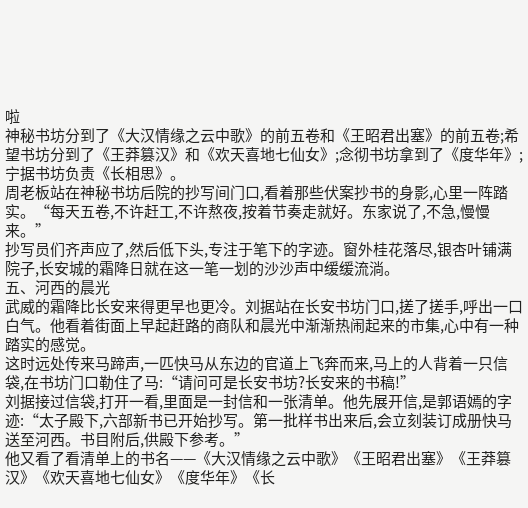啦
神秘书坊分到了《大汉情缘之云中歌》的前五卷和《王昭君出塞》的前五卷;希望书坊分到了《王莽篡汉》和《欢天喜地七仙女》;念彻书坊拿到了《度华年》;宁据书坊负责《长相思》。
周老板站在神秘书坊后院的抄写间门口,看着那些伏案抄书的身影,心里一阵踏实。“每天五卷,不许赶工,不许熬夜,按着节奏走就好。东家说了,不急,慢慢来。”
抄写员们齐声应了,然后低下头,专注于笔下的字迹。窗外桂花落尽,银杏叶铺满院子,长安城的霜降日就在这一笔一划的沙沙声中缓缓流淌。
五、河西的晨光
武威的霜降比长安来得更早也更冷。刘据站在长安书坊门口,搓了搓手,呼出一口白气。他看着街面上早起赶路的商队和晨光中渐渐热闹起来的市集,心中有一种踏实的感觉。
这时远处传来马蹄声,一匹快马从东边的官道上飞奔而来,马上的人背着一只信袋,在书坊门口勒住了马:“请问可是长安书坊?长安来的书稿!”
刘据接过信袋,打开一看,里面是一封信和一张清单。他先展开信,是郭语嫣的字迹:“太子殿下,六部新书已开始抄写。第一批样书出来后,会立刻装订成册快马送至河西。书目附后,供殿下参考。”
他又看了看清单上的书名——《大汉情缘之云中歌》《王昭君出塞》《王莽篡汉》《欢天喜地七仙女》《度华年》《长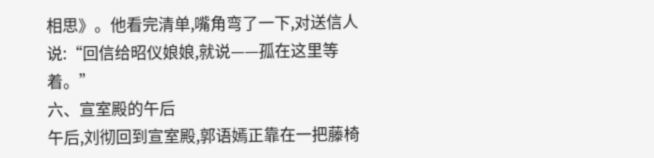相思》。他看完清单,嘴角弯了一下,对送信人说:“回信给昭仪娘娘,就说——孤在这里等着。”
六、宣室殿的午后
午后,刘彻回到宣室殿,郭语嫣正靠在一把藤椅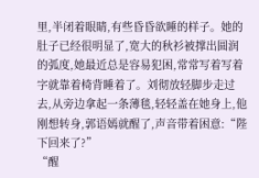里,半闭着眼睛,有些昏昏欲睡的样子。她的肚子已经很明显了,宽大的秋衫被撑出圆润的弧度,她最近总是容易犯困,常常写着写着字就靠着椅背睡着了。刘彻放轻脚步走过去,从旁边拿起一条薄毯,轻轻盖在她身上,他刚想转身,郭语嫣就醒了,声音带着困意:“陛下回来了?”
“醒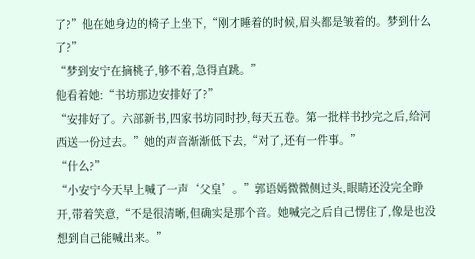了?”他在她身边的椅子上坐下,“刚才睡着的时候,眉头都是皱着的。梦到什么了?”
“梦到安宁在摘桃子,够不着,急得直跳。”
他看着她:“书坊那边安排好了?”
“安排好了。六部新书,四家书坊同时抄,每天五卷。第一批样书抄完之后,给河西送一份过去。”她的声音渐渐低下去,“对了,还有一件事。”
“什么?”
“小安宁今天早上喊了一声‘父皇’。”郭语嫣微微侧过头,眼睛还没完全睁开,带着笑意,“不是很清晰,但确实是那个音。她喊完之后自己愣住了,像是也没想到自己能喊出来。”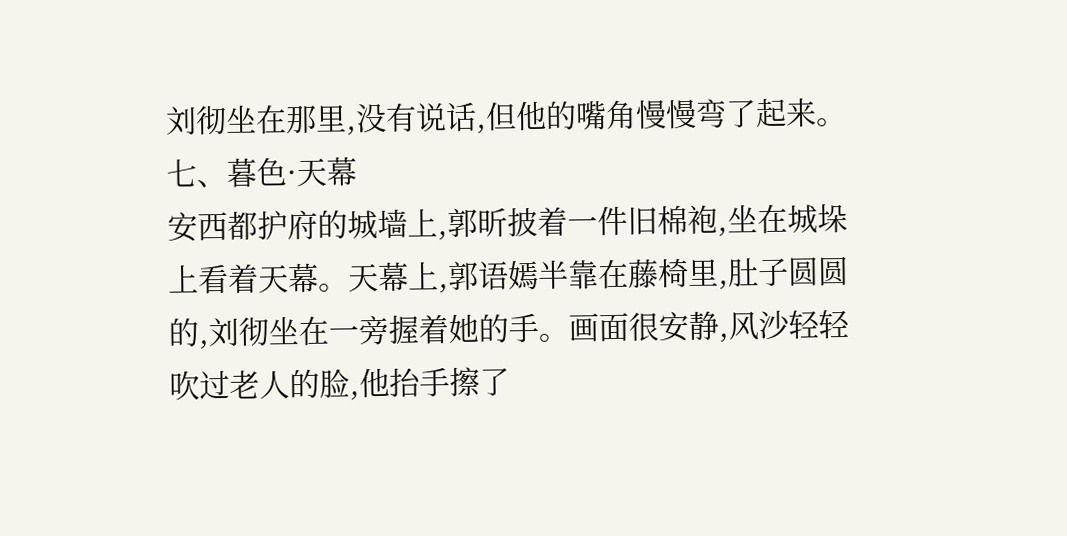刘彻坐在那里,没有说话,但他的嘴角慢慢弯了起来。
七、暮色·天幕
安西都护府的城墙上,郭昕披着一件旧棉袍,坐在城垛上看着天幕。天幕上,郭语嫣半靠在藤椅里,肚子圆圆的,刘彻坐在一旁握着她的手。画面很安静,风沙轻轻吹过老人的脸,他抬手擦了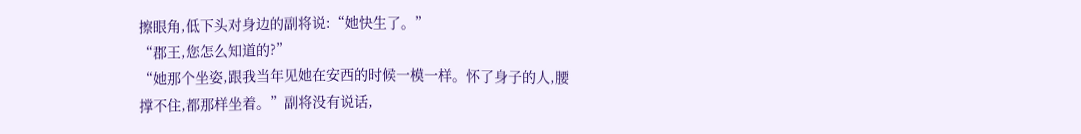擦眼角,低下头对身边的副将说:“她快生了。”
“郡王,您怎么知道的?”
“她那个坐姿,跟我当年见她在安西的时候一模一样。怀了身子的人,腰撑不住,都那样坐着。”副将没有说话,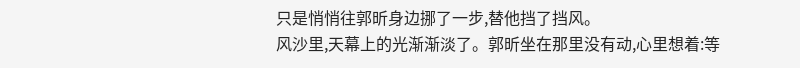只是悄悄往郭昕身边挪了一步,替他挡了挡风。
风沙里,天幕上的光渐渐淡了。郭昕坐在那里没有动,心里想着:等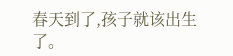春天到了,孩子就该出生了。